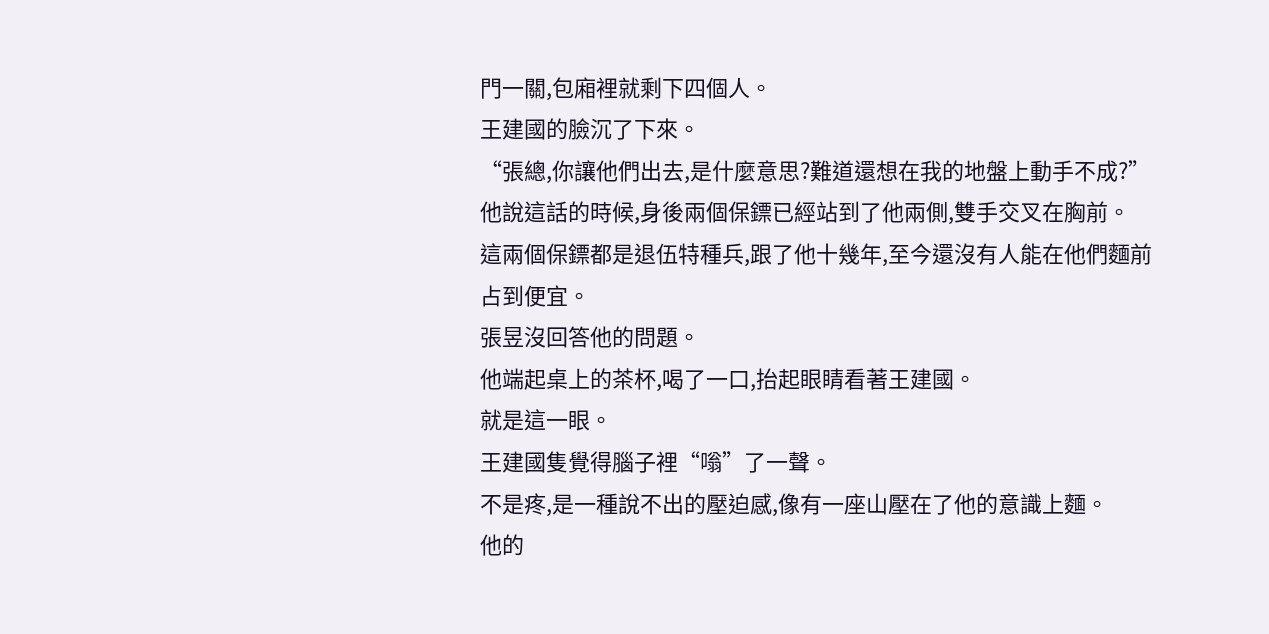門一關,包廂裡就剩下四個人。
王建國的臉沉了下來。
“張總,你讓他們出去,是什麼意思?難道還想在我的地盤上動手不成?”
他說這話的時候,身後兩個保鏢已經站到了他兩側,雙手交叉在胸前。
這兩個保鏢都是退伍特種兵,跟了他十幾年,至今還沒有人能在他們麵前占到便宜。
張昱沒回答他的問題。
他端起桌上的茶杯,喝了一口,抬起眼睛看著王建國。
就是這一眼。
王建國隻覺得腦子裡“嗡”了一聲。
不是疼,是一種說不出的壓迫感,像有一座山壓在了他的意識上麵。
他的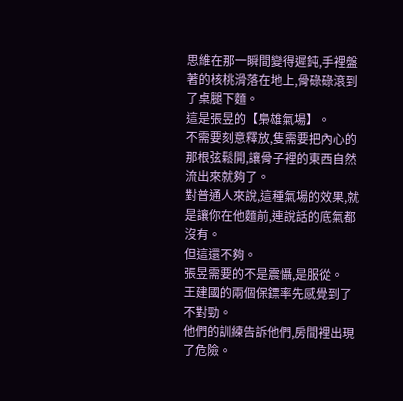思維在那一瞬間變得遲鈍,手裡盤著的核桃滑落在地上,骨碌碌滾到了桌腿下麵。
這是張昱的【梟雄氣場】。
不需要刻意釋放,隻需要把內心的那根弦鬆開,讓骨子裡的東西自然流出來就夠了。
對普通人來說,這種氣場的效果,就是讓你在他麵前,連說話的底氣都沒有。
但這還不夠。
張昱需要的不是震懾,是服從。
王建國的兩個保鏢率先感覺到了不對勁。
他們的訓練告訴他們,房間裡出現了危險。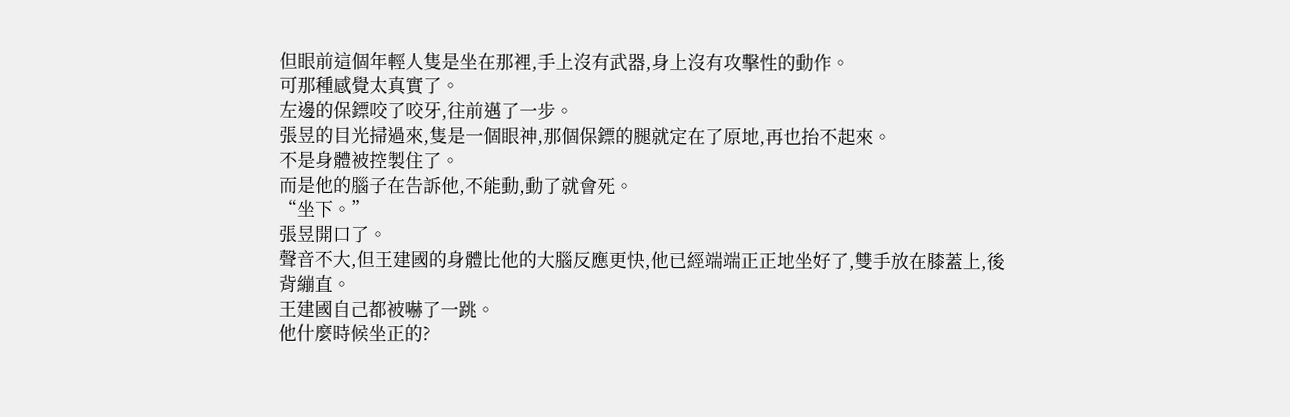但眼前這個年輕人隻是坐在那裡,手上沒有武器,身上沒有攻擊性的動作。
可那種感覺太真實了。
左邊的保鏢咬了咬牙,往前邁了一步。
張昱的目光掃過來,隻是一個眼神,那個保鏢的腿就定在了原地,再也抬不起來。
不是身體被控製住了。
而是他的腦子在告訴他,不能動,動了就會死。
“坐下。”
張昱開口了。
聲音不大,但王建國的身體比他的大腦反應更快,他已經端端正正地坐好了,雙手放在膝蓋上,後背繃直。
王建國自己都被嚇了一跳。
他什麼時候坐正的?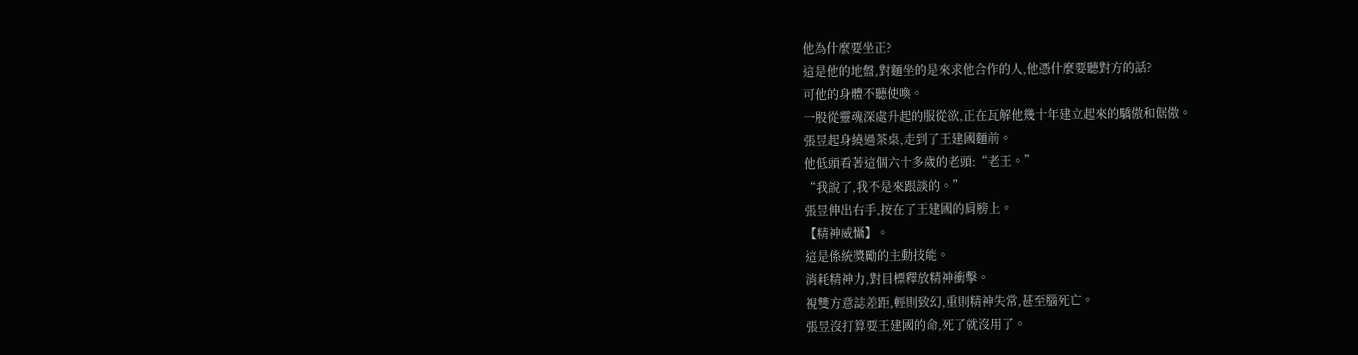他為什麼要坐正?
這是他的地盤,對麵坐的是來求他合作的人,他憑什麼要聽對方的話?
可他的身體不聽使喚。
一股從靈魂深處升起的服從欲,正在瓦解他幾十年建立起來的驕傲和倨傲。
張昱起身繞過茶桌,走到了王建國麵前。
他低頭看著這個六十多歲的老頭:“老王。”
“我說了,我不是來跟談的。”
張昱伸出右手,按在了王建國的肩膀上。
【精神威懾】。
這是係統獎勵的主動技能。
消耗精神力,對目標釋放精神衝擊。
視雙方意誌差距,輕則致幻,重則精神失常,甚至腦死亡。
張昱沒打算要王建國的命,死了就沒用了。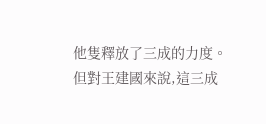他隻釋放了三成的力度。
但對王建國來說,這三成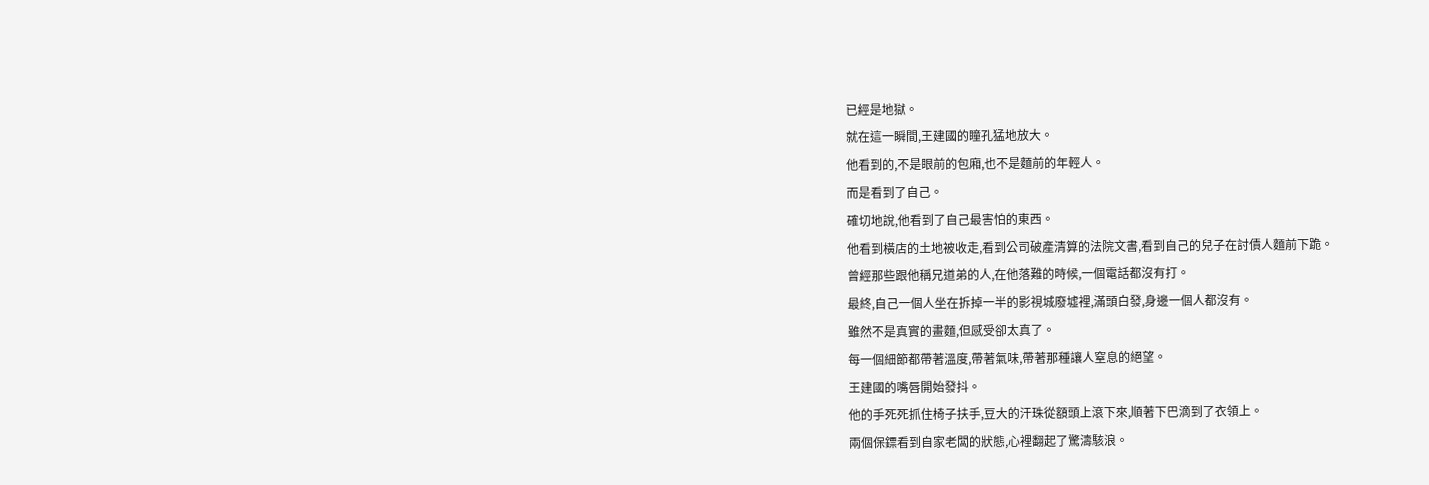已經是地獄。
就在這一瞬間,王建國的瞳孔猛地放大。
他看到的,不是眼前的包廂,也不是麵前的年輕人。
而是看到了自己。
確切地說,他看到了自己最害怕的東西。
他看到橫店的土地被收走,看到公司破產清算的法院文書,看到自己的兒子在討債人麵前下跪。
曾經那些跟他稱兄道弟的人,在他落難的時候,一個電話都沒有打。
最終,自己一個人坐在拆掉一半的影視城廢墟裡,滿頭白發,身邊一個人都沒有。
雖然不是真實的畫麵,但感受卻太真了。
每一個細節都帶著溫度,帶著氣味,帶著那種讓人窒息的絕望。
王建國的嘴唇開始發抖。
他的手死死抓住椅子扶手,豆大的汗珠從額頭上滾下來,順著下巴滴到了衣領上。
兩個保鏢看到自家老闆的狀態,心裡翻起了驚濤駭浪。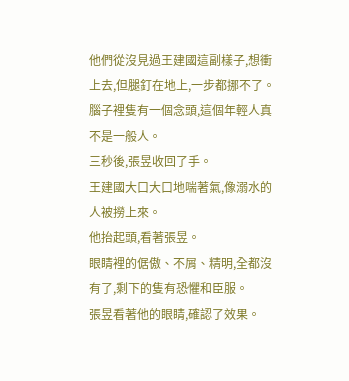他們從沒見過王建國這副樣子,想衝上去,但腿釘在地上,一步都挪不了。
腦子裡隻有一個念頭,這個年輕人真不是一般人。
三秒後,張昱收回了手。
王建國大口大口地喘著氣,像溺水的人被撈上來。
他抬起頭,看著張昱。
眼睛裡的倨傲、不屑、精明,全都沒有了,剩下的隻有恐懼和臣服。
張昱看著他的眼睛,確認了效果。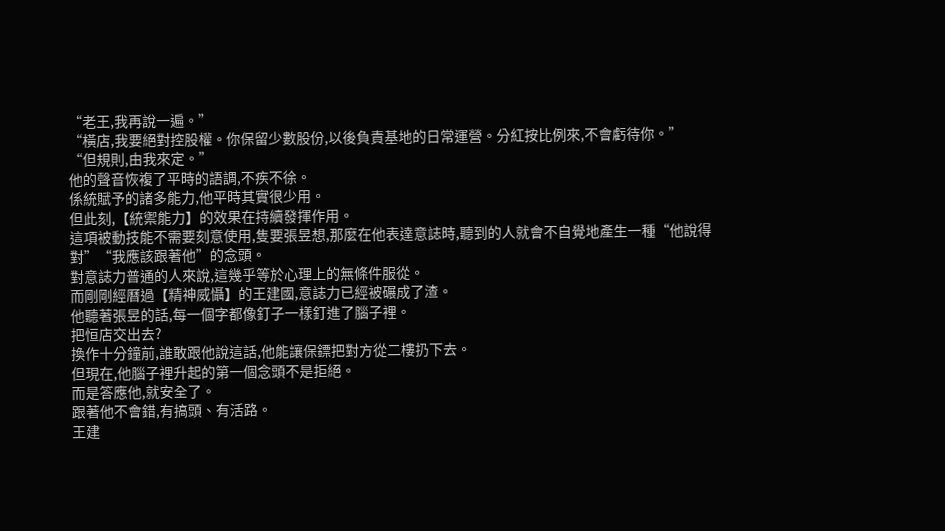“老王,我再說一遍。”
“橫店,我要絕對控股權。你保留少數股份,以後負責基地的日常運營。分紅按比例來,不會虧待你。”
“但規則,由我來定。”
他的聲音恢複了平時的語調,不疾不徐。
係統賦予的諸多能力,他平時其實很少用。
但此刻,【統禦能力】的效果在持續發揮作用。
這項被動技能不需要刻意使用,隻要張昱想,那麼在他表達意誌時,聽到的人就會不自覺地產生一種“他說得對”“我應該跟著他”的念頭。
對意誌力普通的人來說,這幾乎等於心理上的無條件服從。
而剛剛經曆過【精神威懾】的王建國,意誌力已經被碾成了渣。
他聽著張昱的話,每一個字都像釘子一樣釘進了腦子裡。
把恒店交出去?
換作十分鐘前,誰敢跟他說這話,他能讓保鏢把對方從二樓扔下去。
但現在,他腦子裡升起的第一個念頭不是拒絕。
而是答應他,就安全了。
跟著他不會錯,有搞頭、有活路。
王建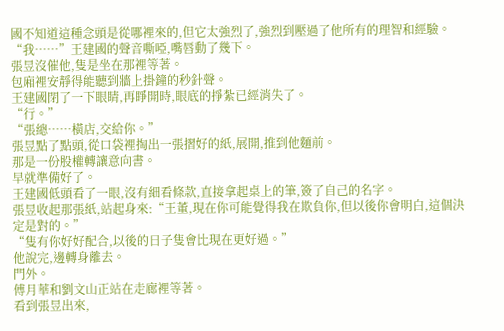國不知道這種念頭是從哪裡來的,但它太強烈了,強烈到壓過了他所有的理智和經驗。
“我……”王建國的聲音嘶啞,嘴唇動了幾下。
張昱沒催他,隻是坐在那裡等著。
包廂裡安靜得能聽到牆上掛鐘的秒針聲。
王建國閉了一下眼睛,再睜開時,眼底的掙紮已經消失了。
“行。”
“張總……橫店,交給你。”
張昱點了點頭,從口袋裡掏出一張摺好的紙,展開,推到他麵前。
那是一份股權轉讓意向書。
早就準備好了。
王建國低頭看了一眼,沒有細看條款,直接拿起桌上的筆,簽了自己的名字。
張昱收起那張紙,站起身來:“王董,現在你可能覺得我在欺負你,但以後你會明白,這個決定是對的。”
“隻有你好好配合,以後的日子隻會比現在更好過。”
他說完,邊轉身離去。
門外。
傅月華和劉文山正站在走廊裡等著。
看到張昱出來,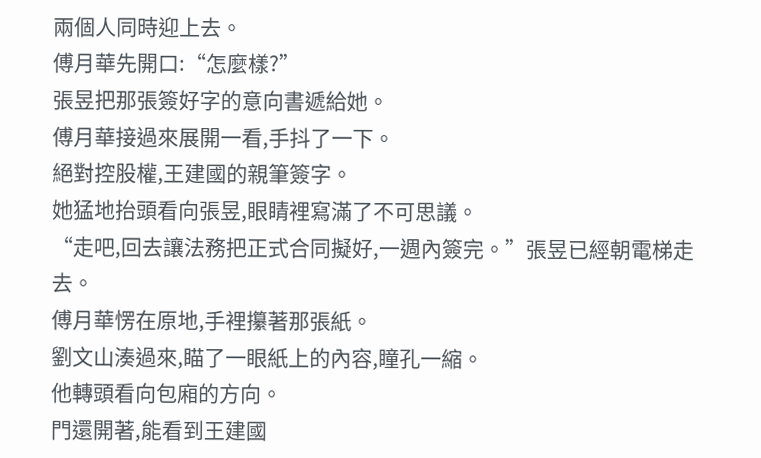兩個人同時迎上去。
傅月華先開口:“怎麼樣?”
張昱把那張簽好字的意向書遞給她。
傅月華接過來展開一看,手抖了一下。
絕對控股權,王建國的親筆簽字。
她猛地抬頭看向張昱,眼睛裡寫滿了不可思議。
“走吧,回去讓法務把正式合同擬好,一週內簽完。”張昱已經朝電梯走去。
傅月華愣在原地,手裡攥著那張紙。
劉文山湊過來,瞄了一眼紙上的內容,瞳孔一縮。
他轉頭看向包廂的方向。
門還開著,能看到王建國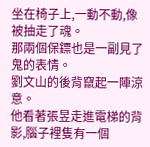坐在椅子上,一動不動,像被抽走了魂。
那兩個保鏢也是一副見了鬼的表情。
劉文山的後背竄起一陣涼意。
他看著張昱走進電梯的背影,腦子裡隻有一個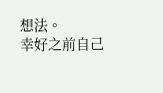想法。
幸好之前自己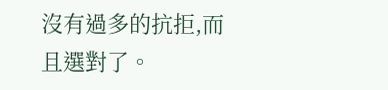沒有過多的抗拒,而且選對了。